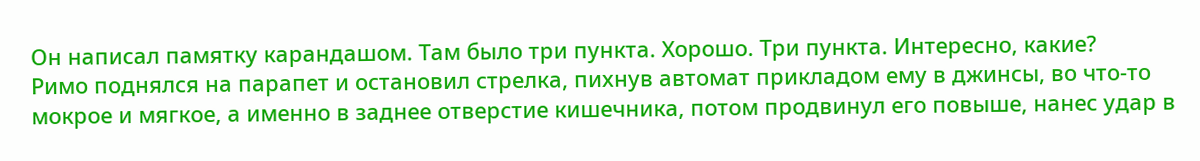Он написал памятку карандашом. Там было три пункта. Хорошо. Три пункта. Интересно, какие?
Римо поднялся на парапет и остановил стрелка, пихнув автомат прикладом ему в джинсы, во что-то мокрое и мягкое, а именно в заднее отверстие кишечника, потом продвинул его повыше, нанес удар в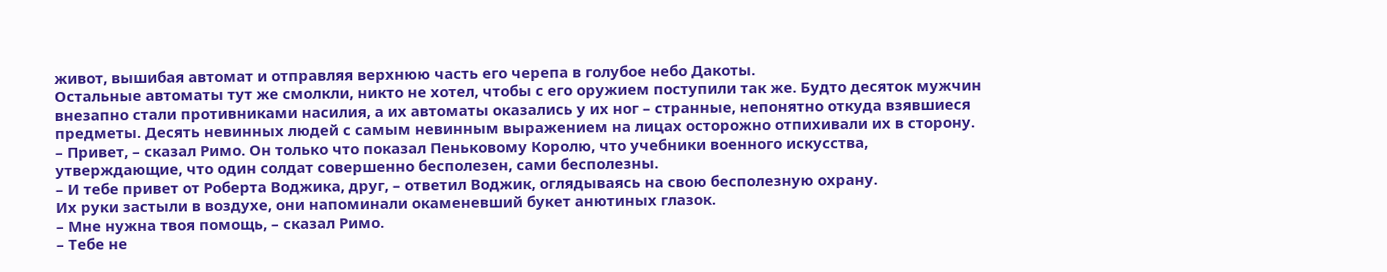живот, вышибая автомат и отправляя верхнюю часть его черепа в голубое небо Дакоты.
Остальные автоматы тут же смолкли, никто не хотел, чтобы с его оружием поступили так же. Будто десяток мужчин внезапно стали противниками насилия, а их автоматы оказались у их ног – странные, непонятно откуда взявшиеся предметы. Десять невинных людей с самым невинным выражением на лицах осторожно отпихивали их в сторону.
– Привет, – сказал Римо. Он только что показал Пеньковому Королю, что учебники военного искусства, утверждающие, что один солдат совершенно бесполезен, сами бесполезны.
– И тебе привет от Роберта Воджика, друг, – ответил Воджик, оглядываясь на свою бесполезную охрану.
Их руки застыли в воздухе, они напоминали окаменевший букет анютиных глазок.
– Мне нужна твоя помощь, – сказал Римо.
– Тебе не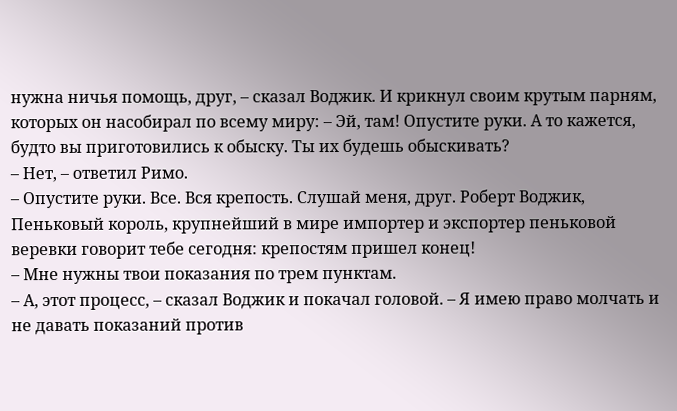нужна ничья помощь, друг, – сказал Воджик. И крикнул своим крутым парням, которых он насобирал по всему миру: – Эй, там! Опустите руки. А то кажется, будто вы приготовились к обыску. Ты их будешь обыскивать?
– Нет, – ответил Римо.
– Опустите руки. Все. Вся крепость. Слушай меня, друг. Роберт Воджик, Пеньковый король, крупнейший в мире импортер и экспортер пеньковой веревки говорит тебе сегодня: крепостям пришел конец!
– Мне нужны твои показания по трем пунктам.
– А, этот процесс, – сказал Воджик и покачал головой. – Я имею право молчать и не давать показаний против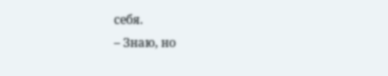себя.
– Знаю, но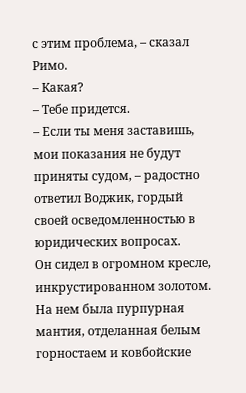с этим проблема, – сказал Римо.
– Какая?
– Тебе придется.
– Если ты меня заставишь, мои показания не будут приняты судом, – радостно ответил Воджик, гордый своей осведомленностью в юридических вопросах.
Он сидел в огромном кресле, инкрустированном золотом. На нем была пурпурная мантия, отделанная белым горностаем и ковбойские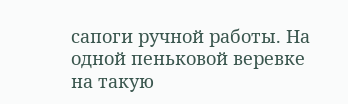сапоги ручной работы. На одной пеньковой веревке на такую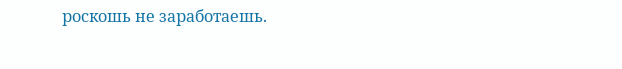роскошь не заработаешь.